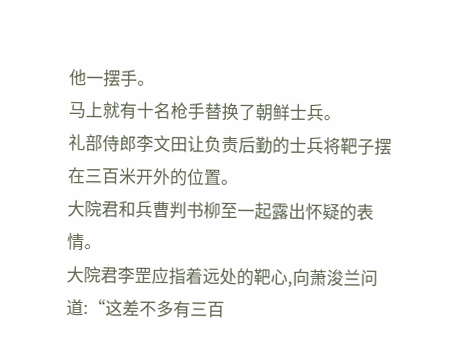他一摆手。
马上就有十名枪手替换了朝鲜士兵。
礼部侍郎李文田让负责后勤的士兵将靶子摆在三百米开外的位置。
大院君和兵曹判书柳至一起露出怀疑的表情。
大院君李罡应指着远处的靶心,向萧浚兰问道:“这差不多有三百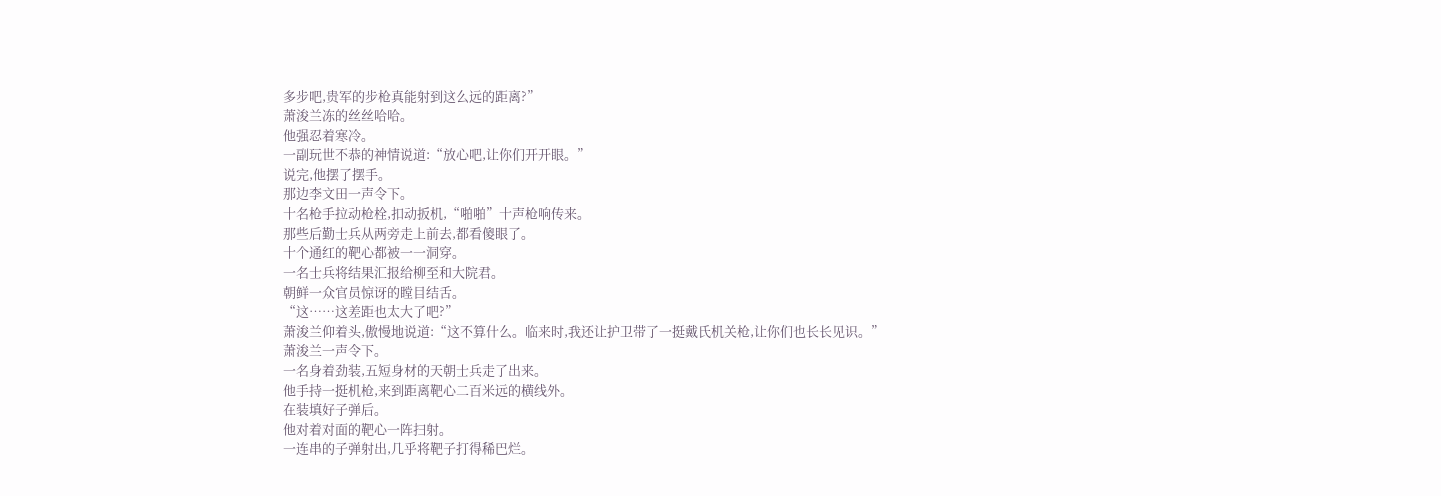多步吧,贵军的步枪真能射到这么远的距离?”
萧浚兰冻的丝丝哈哈。
他强忍着寒冷。
一副玩世不恭的神情说道:“放心吧,让你们开开眼。”
说完,他摆了摆手。
那边李文田一声令下。
十名枪手拉动枪栓,扣动扳机,“啪啪”十声枪响传来。
那些后勤士兵从两旁走上前去,都看傻眼了。
十个通红的靶心都被一一洞穿。
一名士兵将结果汇报给柳至和大院君。
朝鲜一众官员惊讶的瞠目结舌。
“这……这差距也太大了吧?”
萧浚兰仰着头,傲慢地说道:“这不算什么。临来时,我还让护卫带了一挺戴氏机关枪,让你们也长长见识。”
萧浚兰一声令下。
一名身着劲装,五短身材的天朝士兵走了出来。
他手持一挺机枪,来到距离靶心二百米远的横线外。
在装填好子弹后。
他对着对面的靶心一阵扫射。
一连串的子弹射出,几乎将靶子打得稀巴烂。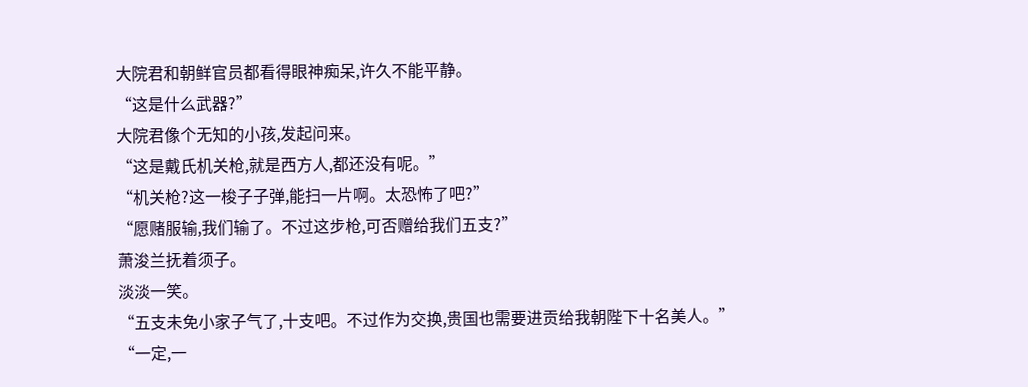大院君和朝鲜官员都看得眼神痴呆,许久不能平静。
“这是什么武器?”
大院君像个无知的小孩,发起问来。
“这是戴氏机关枪,就是西方人,都还没有呢。”
“机关枪?这一梭子子弹,能扫一片啊。太恐怖了吧?”
“愿赌服输,我们输了。不过这步枪,可否赠给我们五支?”
萧浚兰抚着须子。
淡淡一笑。
“五支未免小家子气了,十支吧。不过作为交换,贵国也需要进贡给我朝陛下十名美人。”
“一定,一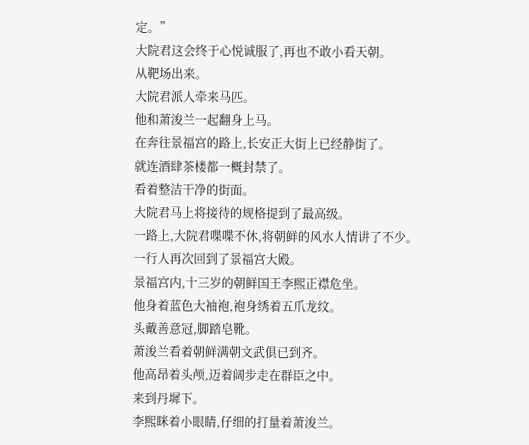定。”
大院君这会终于心悦诚服了,再也不敢小看天朝。
从靶场出来。
大院君派人牵来马匹。
他和萧浚兰一起翻身上马。
在奔往景福宫的路上,长安正大街上已经静街了。
就连酒肆茶楼都一概封禁了。
看着整洁干净的街面。
大院君马上将接待的规格提到了最高级。
一路上,大院君喋喋不休,将朝鲜的风水人情讲了不少。
一行人再次回到了景福宫大殿。
景福宫内,十三岁的朝鲜国王李熙正襟危坐。
他身着蓝色大袖袍,袍身绣着五爪龙纹。
头戴善意冠,脚踏皂靴。
萧浚兰看着朝鲜满朝文武俱已到齐。
他高昂着头颅,迈着阔步走在群臣之中。
来到丹墀下。
李熙眯着小眼睛,仔细的打量着萧浚兰。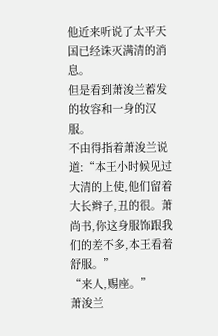他近来听说了太平天国已经诛灭满清的消息。
但是看到萧浚兰蓄发的妆容和一身的汉服。
不由得指着萧浚兰说道:“本王小时候见过大清的上使,他们留着大长辫子,丑的很。萧尚书,你这身服饰跟我们的差不多,本王看着舒服。”
“来人,赐座。”
萧浚兰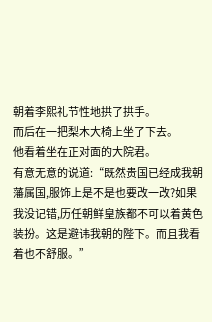朝着李熙礼节性地拱了拱手。
而后在一把梨木大椅上坐了下去。
他看着坐在正对面的大院君。
有意无意的说道:“既然贵国已经成我朝藩属国,服饰上是不是也要改一改?如果我没记错,历任朝鲜皇族都不可以着黄色装扮。这是避讳我朝的陛下。而且我看着也不舒服。”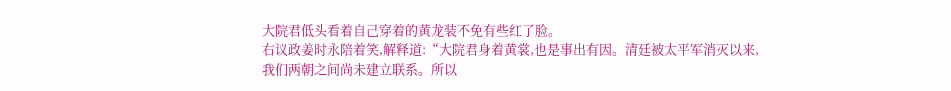大院君低头看着自己穿着的黄龙装不免有些红了脸。
右议政姜时永陪着笑,解释道:“大院君身着黄裳,也是事出有因。清廷被太平军消灭以来,
我们两朝之间尚未建立联系。所以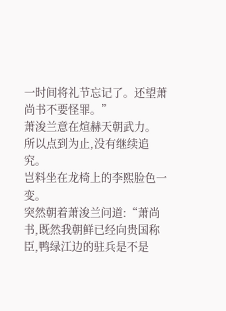一时间将礼节忘记了。还望萧尚书不要怪罪。”
萧浚兰意在煊赫天朝武力。
所以点到为止,没有继续追究。
岂料坐在龙椅上的李熙脸色一变。
突然朝着萧浚兰问道:“萧尚书,既然我朝鲜已经向贵国称臣,鸭绿江边的驻兵是不是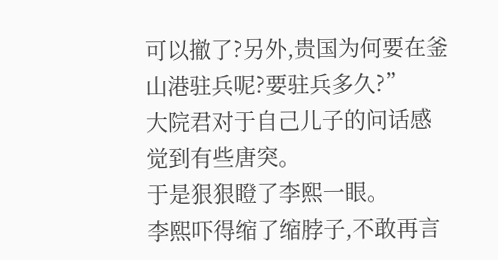可以撤了?另外,贵国为何要在釜山港驻兵呢?要驻兵多久?”
大院君对于自己儿子的问话感觉到有些唐突。
于是狠狠瞪了李熙一眼。
李熙吓得缩了缩脖子,不敢再言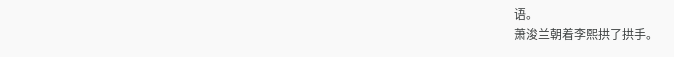语。
萧浚兰朝着李熙拱了拱手。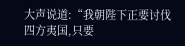大声说道:“我朝陛下正要讨伐四方夷国,只要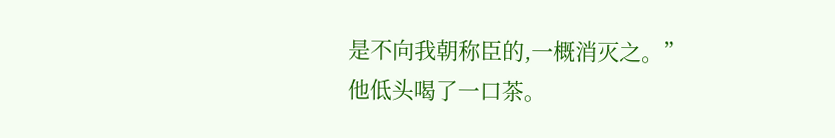是不向我朝称臣的,一概消灭之。”
他低头喝了一口茶。